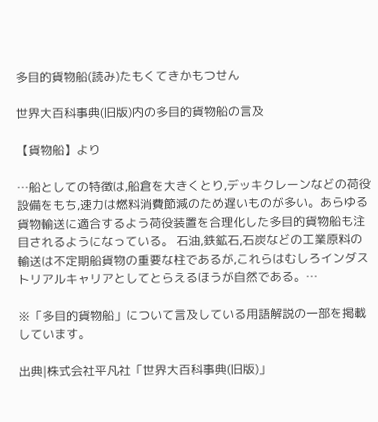多目的貨物船(読み)たもくてきかもつせん

世界大百科事典(旧版)内の多目的貨物船の言及

【貨物船】より

…船としての特徴は,船倉を大きくとり,デッキクレーンなどの荷役設備をもち,速力は燃料消費節減のため遅いものが多い。あらゆる貨物輸送に適合するよう荷役装置を合理化した多目的貨物船も注目されるようになっている。 石油,鉄鉱石,石炭などの工業原料の輸送は不定期船貨物の重要な柱であるが,これらはむしろインダストリアルキャリアとしてとらえるほうが自然である。…

※「多目的貨物船」について言及している用語解説の一部を掲載しています。

出典|株式会社平凡社「世界大百科事典(旧版)」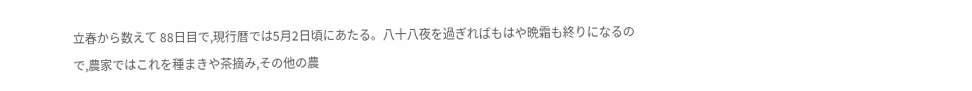立春から数えて 88日目で,現行暦では5月2日頃にあたる。八十八夜を過ぎればもはや晩霜も終りになるので,農家ではこれを種まきや茶摘み,その他の農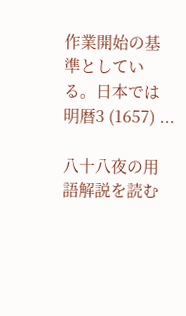作業開始の基準としている。日本では明暦3 (1657) ...

八十八夜の用語解説を読む